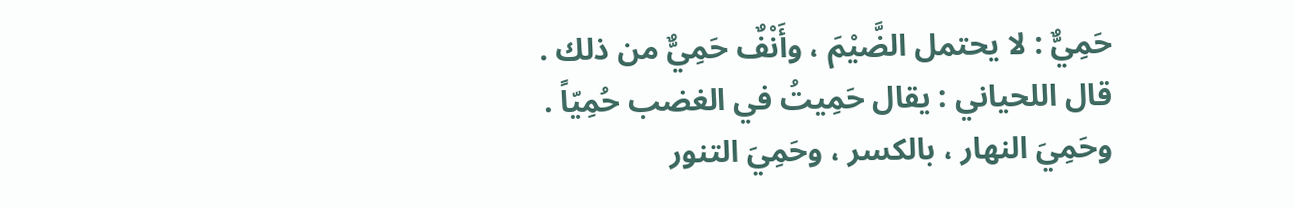حَمِيٌّ : لا يحتمل الضَّيْمَ ، وأَنْفٌ حَمِيٌّ من ذلك .
قال اللحياني : يقال حَمِيتُ في الغضب حُمِيّاً .
وحَمِيَ النهار ، بالكسر ، وحَمِيَ التنور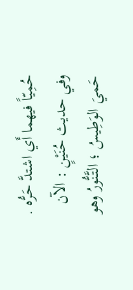حُمِيّاً فيهما أَي اشتدَّ حَرُّه .
وفي حديث حُنَيْنٍ : الآن حَميَ الوَطِيسُ ؛ التَّنُّورُ وهو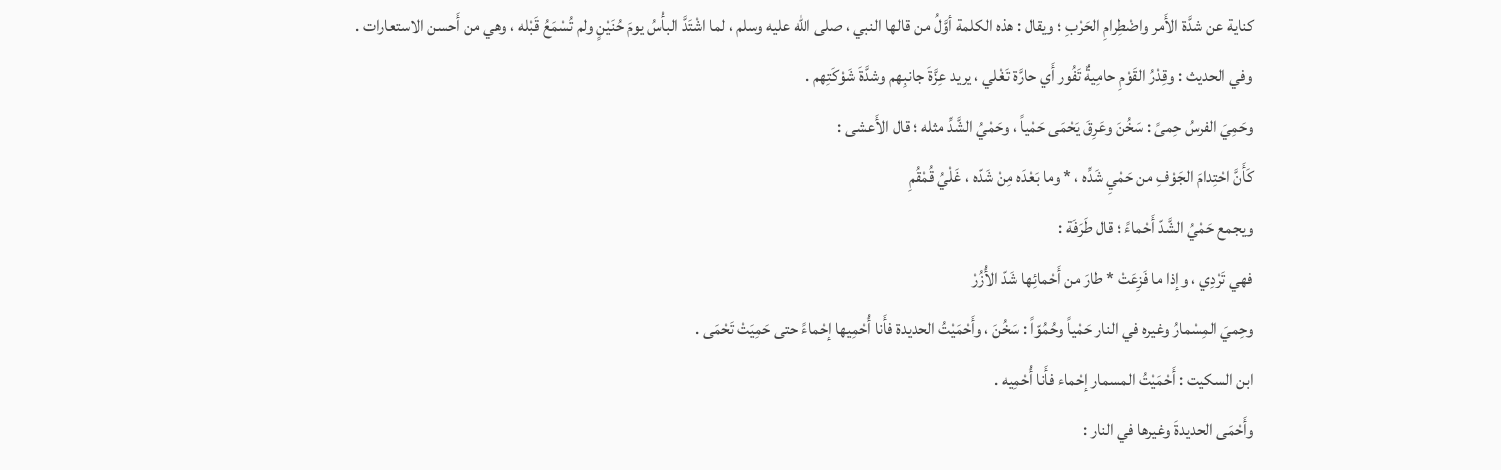كناية عن شدَّة الأَمر واضْطِرامِ الحَرْبِ ؛ ويقال : هذه الكلمة أوَّلُ من قالها النبي ، صلى الله عليه وسلم ، لما اشْتَدَّ البأْسُ يومَ حُنَيْنٍ ولم تُسْمَعُ قَبْله ، وهي من أَحسن الاستعارات .
وفي الحديث : وقِدْرُ القَوْمِ حامِيةٌ تَفُور أَي حارَّة تَغْلي ، يريد عِزَّةَ جانبِهم وشدَّةَ شَوْكَتِهم .
وحَمِيَ الفرسُ حِمىً : سَخُنَ وعَرِقَ يَحْمَى حَمْياً ، وحَمْيُ الشَّدِّ مثله ؛ قال الأَعشى :
كَأَنَّ احْتِدامَ الجَوْفِ من حَمْيِ شَدِّه ، * وما بَعْدَه مِنْ شَدّه ، غَلْيُ قُمْقُمِ
ويجمع حَمْيُ الشَّدّ أَحْماءً ؛ قال طَرَفَة :
فهي تَرْدِي ، وإذا ما فَزِعَتْ * طارَ من أَحْمائِها شَدّ الأُزُرْ
وحِميَ المِسْمارُ وغيره في النار حَمْياً وحُمُوّاً : سَخُنَ ، وأَحْمَيْتُ الحديدة فأَنا أُحْمِيها إحْماءً حتى حَمِيَتْ تَحْمَى .
ابن السكيت : أَحْمَيْتُ المسمار إحْماء فأَنا أُحْمِيه .
وأَحْمَى الحديدةَ وغيرها في النار :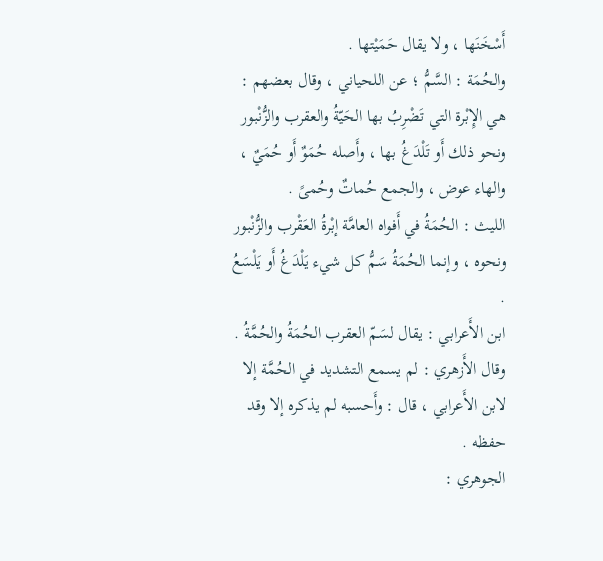أَسْخَنَها ، ولا يقال حَمَيْتها .
والحُمَة : السَّمُّ ؛ عن اللحياني ، وقال بعضهم : هي الإِبْرة التي تَضْرِبُ بها الحَيّةُ والعقرب والزُّنْبور ونحو ذلك أَو تَلْدَغُ بها ، وأَصله حُمَوٌ أَو حُمَيٌ ، والهاء عوض ، والجمع حُماتٌ وحُمىً .
الليث : الحُمَةُ في أَفواه العامَّة إبْرةُ العَقْرب والزُّنْبور ونحوه ، وإنما الحُمَةُ سَمُّ كل شيء يَلْدَغُ أَو يَلْسَعُ .
ابن الأَعرابي : يقال لسَمّ العقرب الحُمَةُ والحُمَّةُ .
وقال الأَزهري : لم يسمع التشديد في الحُمَّة إلا لابن الأَعرابي ، قال : وأَحسبه لم يذكره إلا وقد حفظه .
الجوهري :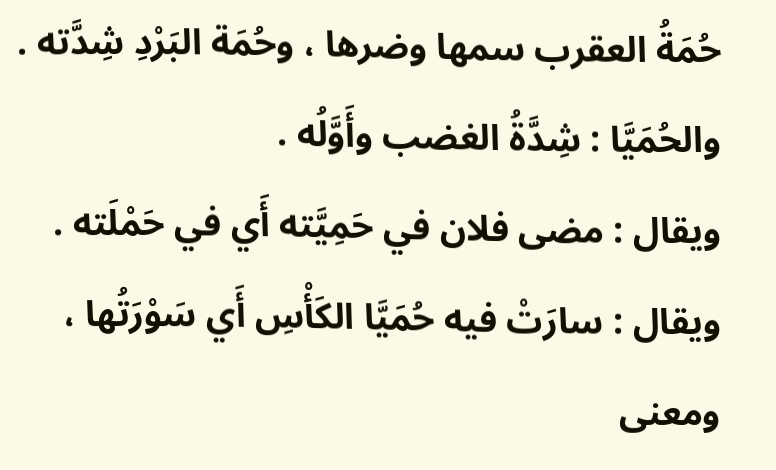حُمَةُ العقرب سمها وضرها ، وحُمَة البَرْدِ شِدَّته .
والحُمَيَّا : شِدَّةُ الغضب وأَوَّلُه .
ويقال : مضى فلان في حَمِيَّته أَي في حَمْلَته .
ويقال : سارَتْ فيه حُمَيَّا الكَأْسِ أَي سَوْرَتُها ، ومعنى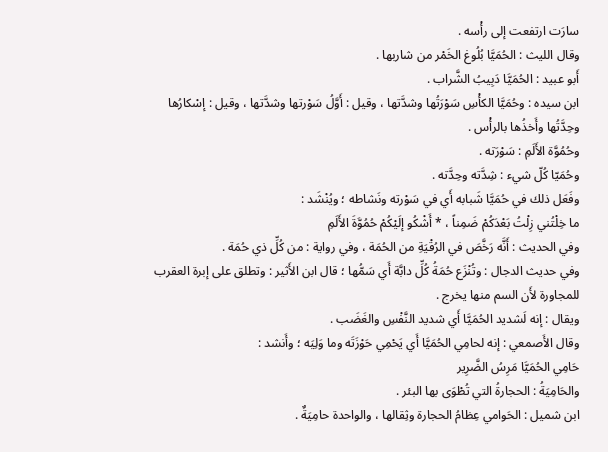سارَت ارتفعت إلى رأْسه .
وقال الليث : الحُمَيَّا بُلُوغ الخَمْر من شاربها .
أَبو عبيد : الحُمَيَّا دَبِيبُ الشَّراب .
ابن سيده : وحُمَيَّا الكأْسِ سَوْرَتُها وشدَّتها ، وقيل : أَوَّلُ سَوْرتها وشدَّتها ، وقيل : إسْكارُها وحِدَّتُها وأَخذُها بالرأْس .
وحُمُوَّة الأَلَمِ : سَوْرَته .
وحُمَيّا كُلّ شيء : شِدَّته وحِدَّته .
وفَعَل ذلك في حُمَيَّا شَبابه أَي في سَوْرته ونَشاطه ؛ ويُنْشَد :
ما خِلْتُني زِلْتُ بَعْدَكُمْ ضَمِناً ، * أَشْكُو إلَيْكُمْ حُمُوَّةَ الأَلَمِ
وفي الحديث : أَنَّه رَخَّصَ في الرُقْيَةِ من الحُمَة ، وفي رواية : من كُلِّ ذي حُمَة .
وفي حديث الدجال : وتُنْزَع حُمَةُ كُلِّ دابَّة أَي سَمُّها ؛ قال ابن الأَثير : وتطلق على إبرة العقرب للمجاورة لأَن السم منها يخرج .
ويقال : إنه لَشديد الحُمَيَّا أَي شديد النَّفْسِ والغَضَب .
وقال الأَصمعي : إنه لحامِي الحُمَيَّا أَي يَحْمِي حَوْزَتَه وما وَلِيَه ؛ وأَنشد :
حَامِي الحُمَيَّا مَرِسُ الضَّرِير
والحَامِيَةُ : الحجارةُ التي تُطْوَى بها البئر .
ابن شميل : الحَوامي عِظامُ الحجارة وثِقالها ، والواحدة حامِيَةٌ .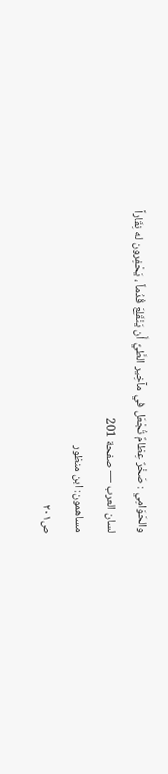والحَوَامِي : صَخْرٌ عِظامٌ تُجْعَل في مآخِير الطَّيِّ أَن يَنْقَلِعَ قُدُماً ، يَحْفِرون له نِقَاراً
لسان العرب — صفحة 201
مساهمون: ابن منظور
ص٢٠١